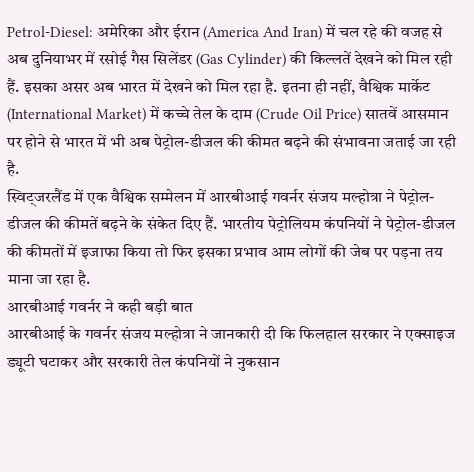Petrol-Diesel: अमेरिका और ईरान (America And Iran) में चल रहे की वजह से अब दुनियाभर में रसोई गैस सिलेंडर (Gas Cylinder) की किल्लतें देखने को मिल रही हैं. इसका असर अब भारत में देखने को मिल रहा है. इतना ही नहीं, वैश्विक मार्केट (International Market) में कच्चे तेल के दाम (Crude Oil Price) सातवें आसमान पर होने से भारत में भी अब पेट्रोल-डीजल की कीमत बढ़ने की संभावना जताई जा रही है.
स्विट्जरलैंड में एक वैश्विक सम्मेलन में आरबीआई गवर्नर संजय मल्होत्रा ने पेट्रोल-डीजल की कीमतें बढ़ने के संकेत दिए हैं. भारतीय पेट्रोलियम कंपनियों ने पेट्रोल-डीजल की कीमतों में इजाफा किया तो फिर इसका प्रभाव आम लोगों की जेब पर पड़ना तय माना जा रहा है.
आरबीआई गवर्नर ने कही बड़ी बात
आरबीआई के गवर्नर संजय मल्होत्रा ने जानकारी दी कि फिलहाल सरकार ने एक्साइज ड्यूटी घटाकर और सरकारी तेल कंपनियों ने नुकसान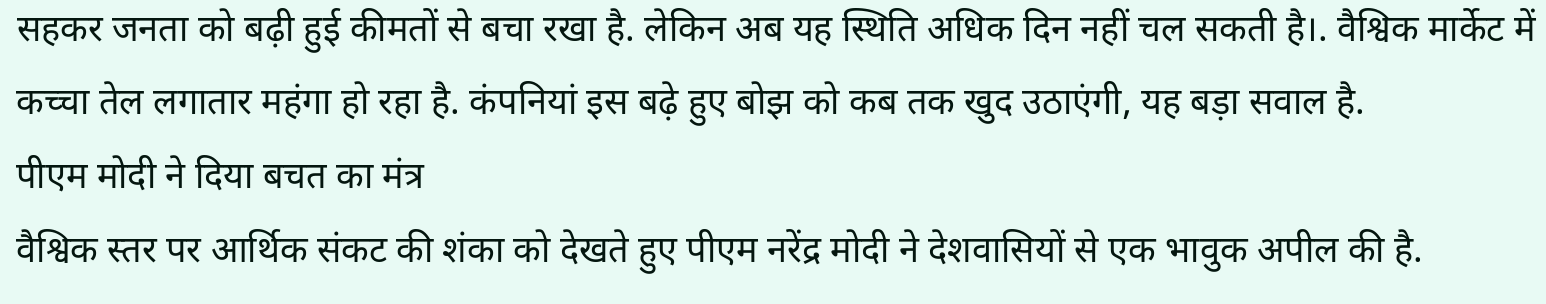सहकर जनता को बढ़ी हुई कीमतों से बचा रखा है. लेकिन अब यह स्थिति अधिक दिन नहीं चल सकती है।. वैश्विक मार्केट में कच्चा तेल लगातार महंगा हो रहा है. कंपनियां इस बढ़े हुए बोझ को कब तक खुद उठाएंगी, यह बड़ा सवाल है.
पीएम मोदी ने दिया बचत का मंत्र
वैश्विक स्तर पर आर्थिक संकट की शंका को देखते हुए पीएम नरेंद्र मोदी ने देशवासियों से एक भावुक अपील की है.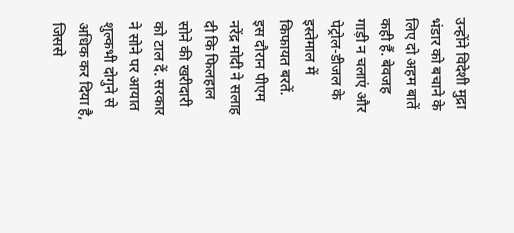उन्होंने विदेशी मुद्रा भंडार को बचाने के लिए दो अहम बातें कही हैं. बेवजह गाड़ी न चलाएं और पेट्रोल-डीजल के इस्तेमाल में किफायत बरतें.
इस दौरान पीएम नरेंद्र मोदी ने सलाह दी कि फिलहाल सोने की खरीदारी को टाल दें. सरकार ने सोने पर आयात शुल्कभी दोगुने से अधिक कर दिया है, जिससे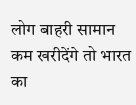लोग बाहरी सामान कम खरीदेंगे तो भारत का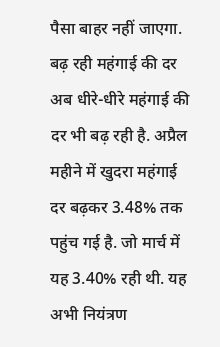पैसा बाहर नहीं जाएगा.
बढ़ रही महंगाई की दर
अब धीरे-धीरे महंगाई की दर भी बढ़ रही है. अप्रैल महीने में खुदरा महंगाई दर बढ़कर 3.48% तक पहुंच गई है. जो मार्च में यह 3.40% रही थी. यह अभी नियंत्रण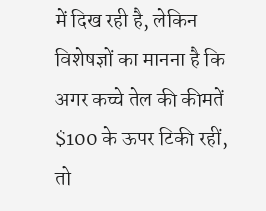में दिख रही है, लेकिन विशेषज्ञों का मानना है कि अगर कच्चे तेल की कीमतें $100 के ऊपर टिकी रहीं, तो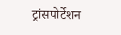ट्रांसपोर्टेशन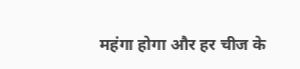महंगा होगा और हर चीज के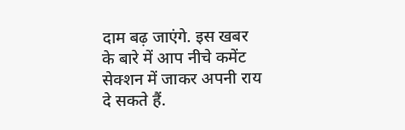दाम बढ़ जाएंगे. इस खबर के बारे में आप नीचे कमेंट सेक्शन में जाकर अपनी राय दे सकते हैं.